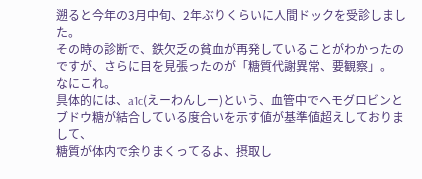遡ると今年の3月中旬、2年ぶりくらいに人間ドックを受診しました。
その時の診断で、鉄欠乏の貧血が再発していることがわかったのですが、さらに目を見張ったのが「糖質代謝異常、要観察」。
なにこれ。
具体的には、a1c(えーわんしー)という、血管中でヘモグロビンとブドウ糖が結合している度合いを示す値が基準値超えしておりまして、
糖質が体内で余りまくってるよ、摂取し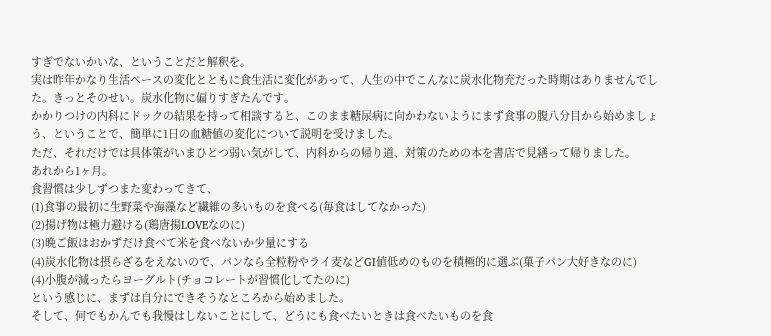すぎでないかいな、ということだと解釈を。
実は昨年かなり生活ペースの変化とともに食生活に変化があって、人生の中でこんなに炭水化物充だった時期はありませんでした。きっとそのせい。炭水化物に偏りすぎたんです。
かかりつけの内科にドックの結果を持って相談すると、このまま糖尿病に向かわないようにまず食事の腹八分目から始めましょう、ということで、簡単に1日の血糖値の変化について説明を受けました。
ただ、それだけでは具体策がいまひとつ弱い気がして、内科からの帰り道、対策のための本を書店で見繕って帰りました。
あれから1ヶ月。
食習慣は少しずつまた変わってきて、
(1)食事の最初に生野菜や海藻など繊維の多いものを食べる(毎食はしてなかった)
(2)揚げ物は極力避ける(鶏唐揚LOVEなのに)
(3)晩ご飯はおかずだけ食べて米を食べないか少量にする
(4)炭水化物は摂らざるをえないので、パンなら全粒粉やライ麦などGI値低めのものを積極的に選ぶ(菓子パン大好きなのに)
(4)小腹が減ったらヨーグルト(チョコレートが習慣化してたのに)
という感じに、まずは自分にできそうなところから始めました。
そして、何でもかんでも我慢はしないことにして、どうにも食べたいときは食べたいものを食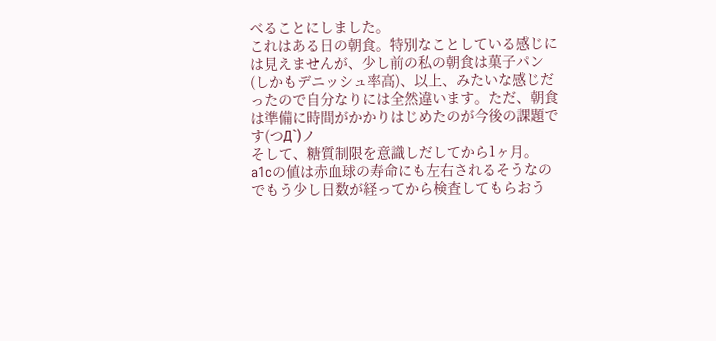べることにしました。
これはある日の朝食。特別なことしている感じには見えませんが、少し前の私の朝食は菓子パン(しかもデニッシュ率高)、以上、みたいな感じだったので自分なりには全然違います。ただ、朝食は準備に時間がかかりはじめたのが今後の課題です(つД`)ノ
そして、糖質制限を意識しだしてから1ヶ月。
a1cの値は赤血球の寿命にも左右されるそうなのでもう少し日数が経ってから検査してもらおう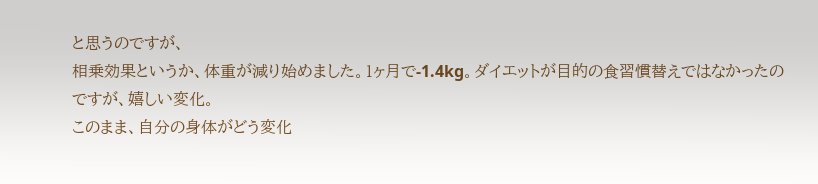と思うのですが、
相乗効果というか、体重が減り始めました。1ヶ月で-1.4kg。ダイエットが目的の食習慣替えではなかったのですが、嬉しい変化。
このまま、自分の身体がどう変化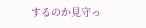するのか見守っ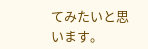てみたいと思います。